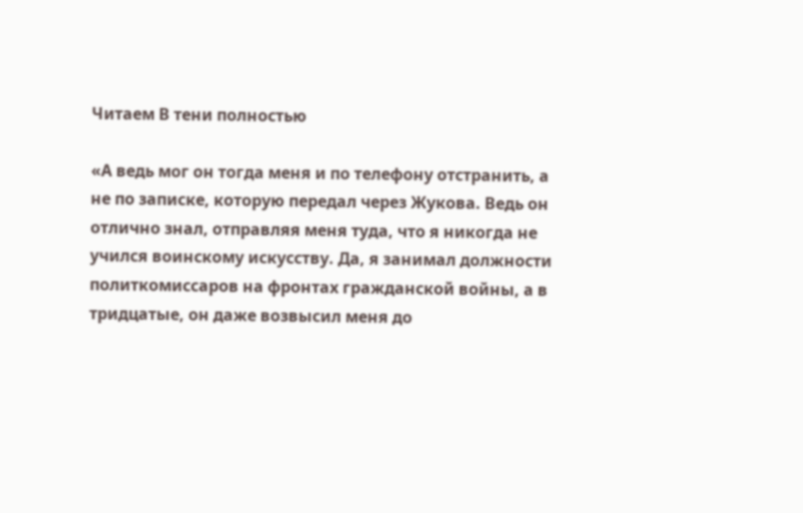Читаем В тени полностью

«А ведь мог он тогда меня и по телефону отстранить, а не по записке, которую передал через Жукова. Ведь он отлично знал, отправляя меня туда, что я никогда не учился воинскому искусству. Да, я занимал должности политкомиссаров на фронтах гражданской войны, а в тридцатые, он даже возвысил меня до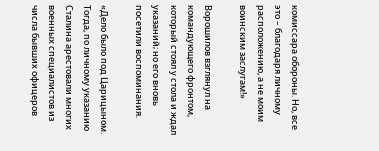комиссара обороны. Но, все это – благодаря личному расположению, а не моим воинским заслугам!»

Ворошилов взглянул на командующего фронтом, который стоял у стола и ждал указаний; но его вновь посетили воспоминания.

«Дело было под Царицыном. Тогда, по личному указанию Сталина арестовали многих военных специалистов из числа бывших офицеров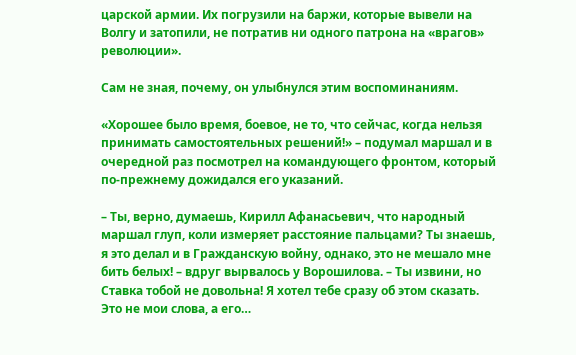царской армии. Их погрузили на баржи, которые вывели на Волгу и затопили, не потратив ни одного патрона на «врагов» революции».

Сам не зная, почему, он улыбнулся этим воспоминаниям.

«Хорошее было время, боевое, не то, что сейчас, когда нельзя принимать самостоятельных решений!» – подумал маршал и в очередной раз посмотрел на командующего фронтом, который по-прежнему дожидался его указаний.

– Ты, верно, думаешь, Кирилл Афанасьевич, что народный маршал глуп, коли измеряет расстояние пальцами? Ты знаешь, я это делал и в Гражданскую войну, однако, это не мешало мне бить белых! – вдруг вырвалось у Ворошилова. – Ты извини, но Ставка тобой не довольна! Я хотел тебе сразу об этом сказать. Это не мои слова, а его…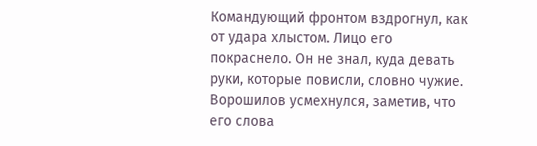Командующий фронтом вздрогнул, как от удара хлыстом. Лицо его покраснело. Он не знал, куда девать руки, которые повисли, словно чужие. Ворошилов усмехнулся, заметив, что его слова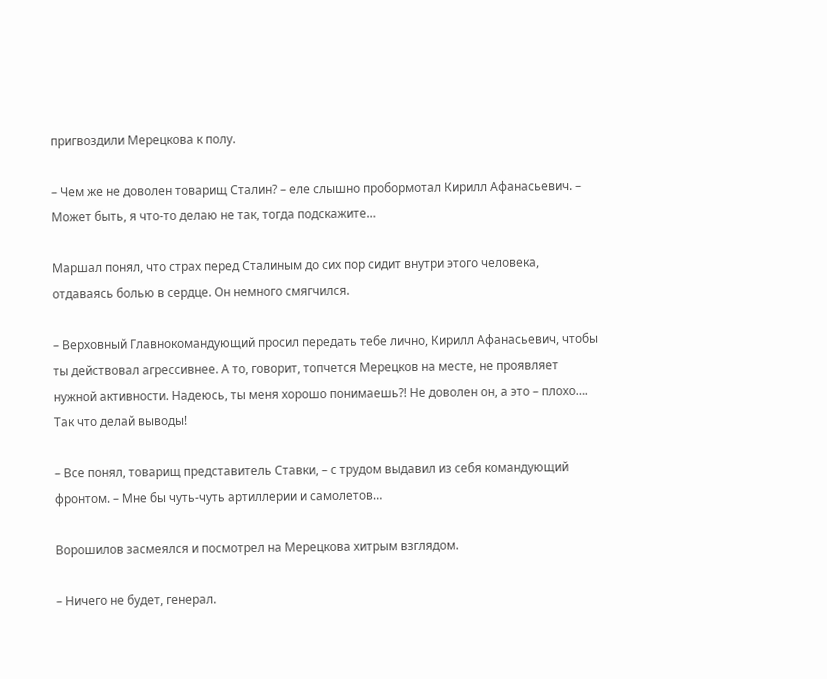пригвоздили Мерецкова к полу.

– Чем же не доволен товарищ Сталин? – еле слышно пробормотал Кирилл Афанасьевич. – Может быть, я что-то делаю не так, тогда подскажите…

Маршал понял, что страх перед Сталиным до сих пор сидит внутри этого человека, отдаваясь болью в сердце. Он немного смягчился.

– Верховный Главнокомандующий просил передать тебе лично, Кирилл Афанасьевич, чтобы ты действовал агрессивнее. А то, говорит, топчется Мерецков на месте, не проявляет нужной активности. Надеюсь, ты меня хорошо понимаешь?! Не доволен он, а это – плохо…. Так что делай выводы!

– Все понял, товарищ представитель Ставки, – с трудом выдавил из себя командующий фронтом. – Мне бы чуть-чуть артиллерии и самолетов…

Ворошилов засмеялся и посмотрел на Мерецкова хитрым взглядом.

– Ничего не будет, генерал.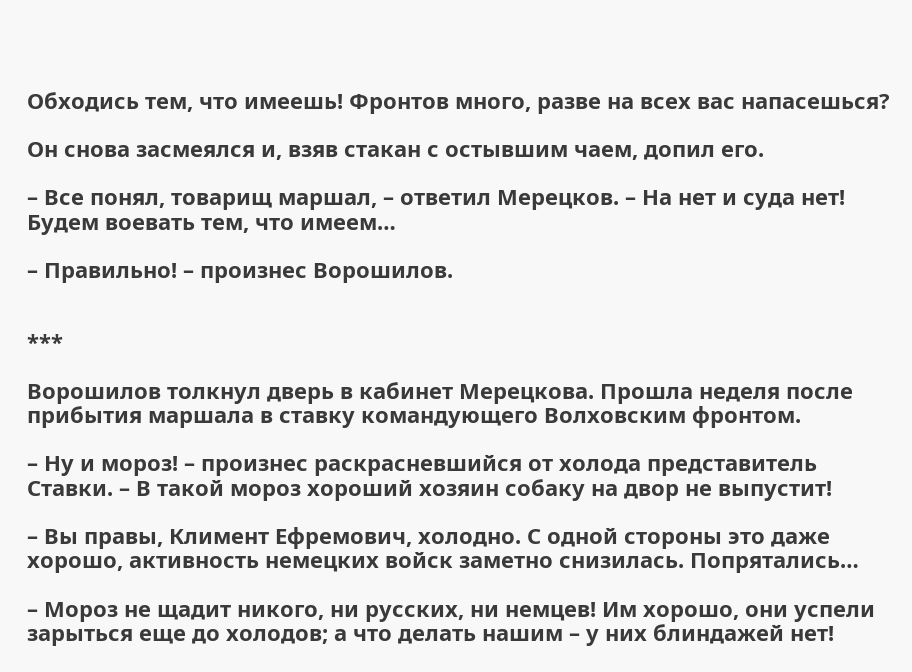Обходись тем, что имеешь! Фронтов много, разве на всех вас напасешься?

Он снова засмеялся и, взяв стакан с остывшим чаем, допил его.

– Все понял, товарищ маршал, – ответил Мерецков. – На нет и суда нет! Будем воевать тем, что имеем…

– Правильно! – произнес Ворошилов.


***

Ворошилов толкнул дверь в кабинет Мерецкова. Прошла неделя после прибытия маршала в ставку командующего Волховским фронтом.

– Ну и мороз! – произнес раскрасневшийся от холода представитель Ставки. – В такой мороз хороший хозяин собаку на двор не выпустит!

– Вы правы, Климент Ефремович, холодно. С одной стороны это даже хорошо, активность немецких войск заметно снизилась. Попрятались…

– Мороз не щадит никого, ни русских, ни немцев! Им хорошо, они успели зарыться еще до холодов; а что делать нашим – у них блиндажей нет!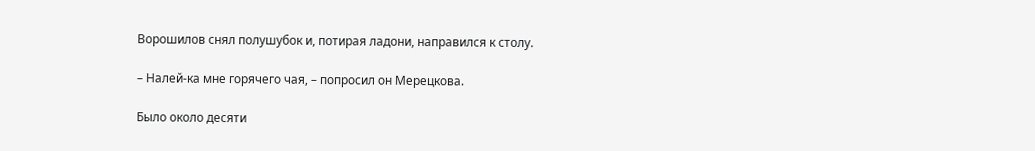Ворошилов снял полушубок и, потирая ладони, направился к столу.

– Налей-ка мне горячего чая, – попросил он Мерецкова.

Было около десяти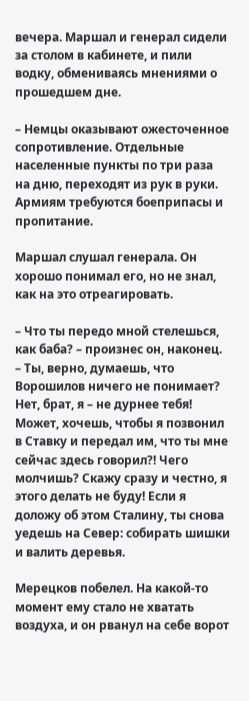вечера. Маршал и генерал сидели за столом в кабинете, и пили водку, обмениваясь мнениями о прошедшем дне.

– Немцы оказывают ожесточенное сопротивление. Отдельные населенные пункты по три раза на дню, переходят из рук в руки. Армиям требуются боеприпасы и пропитание.

Маршал слушал генерала. Он хорошо понимал его, но не знал, как на это отреагировать.

– Что ты передо мной стелешься, как баба? – произнес он, наконец. – Ты, верно, думаешь, что Ворошилов ничего не понимает? Нет, брат, я – не дурнее тебя! Может, хочешь, чтобы я позвонил в Ставку и передал им, что ты мне сейчас здесь говорил?! Чего молчишь? Скажу сразу и честно, я этого делать не буду! Если я доложу об этом Сталину, ты снова уедешь на Север: собирать шишки и валить деревья.

Мерецков побелел. На какой-то момент ему стало не хватать воздуха, и он рванул на себе ворот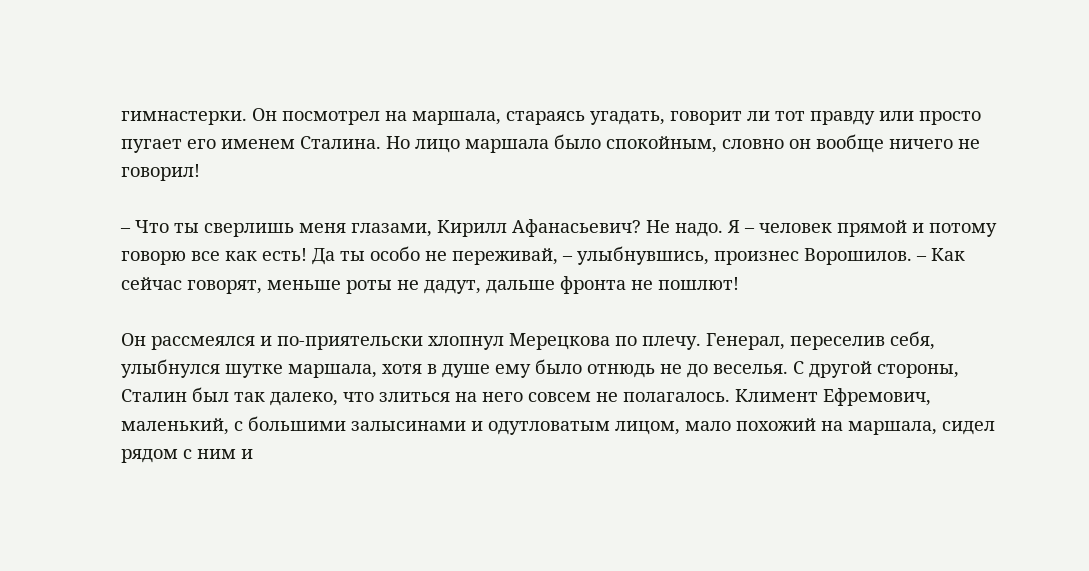гимнастерки. Он посмотрел на маршала, стараясь угадать, говорит ли тот правду или просто пугает его именем Сталина. Но лицо маршала было спокойным, словно он вообще ничего не говорил!

– Что ты сверлишь меня глазами, Кирилл Афанасьевич? Не надо. Я – человек прямой и потому говорю все как есть! Да ты особо не переживай, – улыбнувшись, произнес Ворошилов. – Как сейчас говорят, меньше роты не дадут, дальше фронта не пошлют!

Он рассмеялся и по-приятельски хлопнул Мерецкова по плечу. Генерал, переселив себя, улыбнулся шутке маршала, хотя в душе ему было отнюдь не до веселья. С другой стороны, Сталин был так далеко, что злиться на него совсем не полагалось. Климент Ефремович, маленький, с большими залысинами и одутловатым лицом, мало похожий на маршала, сидел рядом с ним и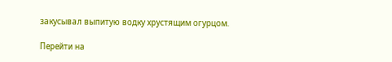закусывал выпитую водку хрустящим огурцом.

Перейти на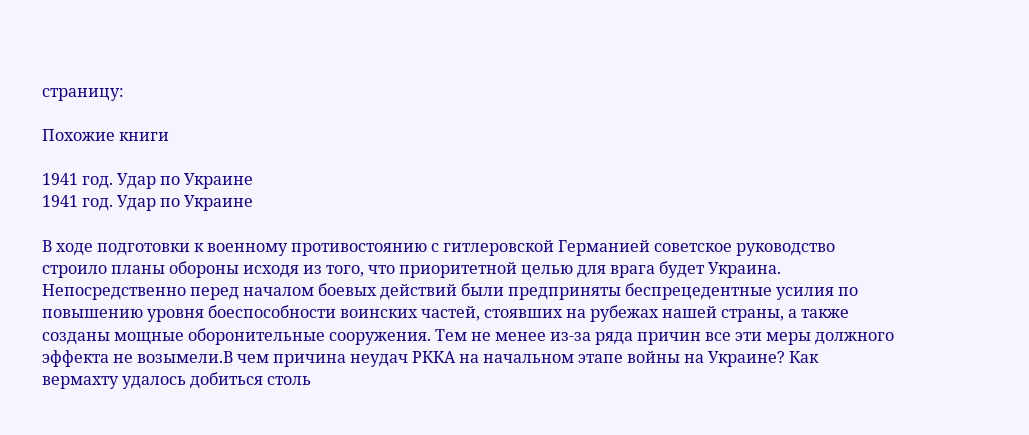страницу:

Похожие книги

1941 год. Удар по Украине
1941 год. Удар по Украине

В ходе подготовки к военному противостоянию с гитлеровской Германией советское руководство строило планы обороны исходя из того, что приоритетной целью для врага будет Украина. Непосредственно перед началом боевых действий были предприняты беспрецедентные усилия по повышению уровня боеспособности воинских частей, стоявших на рубежах нашей страны, а также созданы мощные оборонительные сооружения. Тем не менее из-за ряда причин все эти меры должного эффекта не возымели.В чем причина неудач РККА на начальном этапе войны на Украине? Как вермахту удалось добиться столь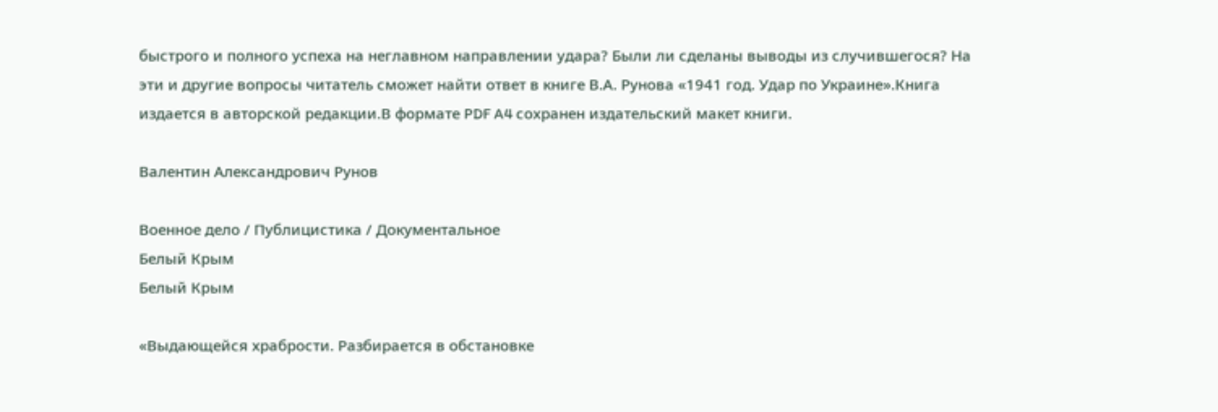быстрого и полного успеха на неглавном направлении удара? Были ли сделаны выводы из случившегося? На эти и другие вопросы читатель сможет найти ответ в книге В.А. Рунова «1941 год. Удар по Украине».Книга издается в авторской редакции.В формате PDF A4 сохранен издательский макет книги.

Валентин Александрович Рунов

Военное дело / Публицистика / Документальное
Белый Крым
Белый Крым

«Выдающейся храбрости. Разбирается в обстановке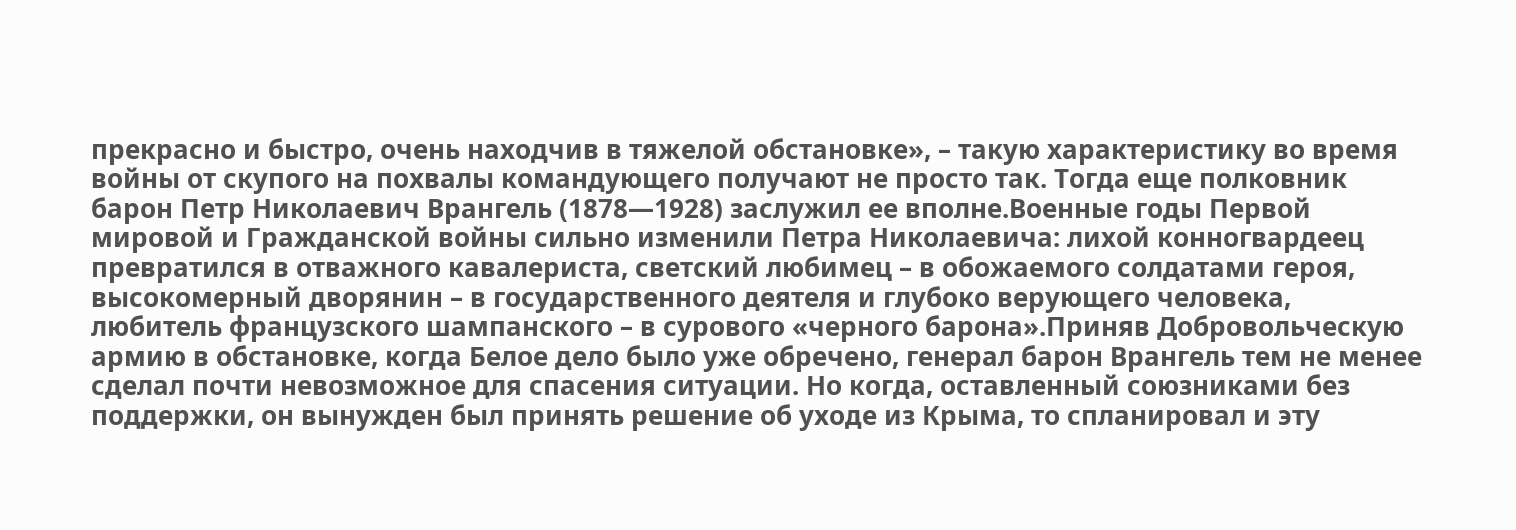прекрасно и быстро, очень находчив в тяжелой обстановке», – такую характеристику во время войны от скупого на похвалы командующего получают не просто так. Тогда еще полковник барон Петр Николаевич Врангель (1878—1928) заслужил ее вполне.Военные годы Первой мировой и Гражданской войны сильно изменили Петра Николаевича: лихой конногвардеец превратился в отважного кавалериста, светский любимец – в обожаемого солдатами героя, высокомерный дворянин – в государственного деятеля и глубоко верующего человека, любитель французского шампанского – в сурового «черного барона».Приняв Добровольческую армию в обстановке, когда Белое дело было уже обречено, генерал барон Врангель тем не менее сделал почти невозможное для спасения ситуации. Но когда, оставленный союзниками без поддержки, он вынужден был принять решение об уходе из Крыма, то спланировал и эту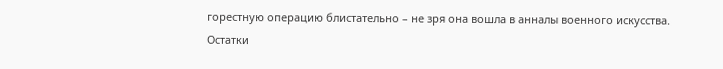горестную операцию блистательно – не зря она вошла в анналы военного искусства. Остатки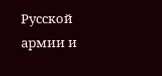Русской армии и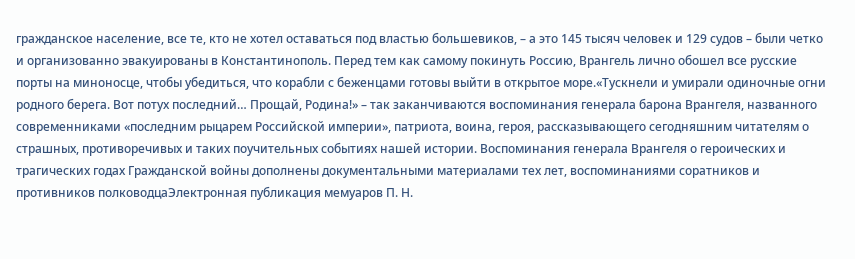гражданское население, все те, кто не хотел оставаться под властью большевиков, – а это 145 тысяч человек и 129 судов – были четко и организованно эвакуированы в Константинополь. Перед тем как самому покинуть Россию, Врангель лично обошел все русские порты на миноносце, чтобы убедиться, что корабли с беженцами готовы выйти в открытое море.«Тускнели и умирали одиночные огни родного берега. Вот потух последний… Прощай, Родина!» – так заканчиваются воспоминания генерала барона Врангеля, названного современниками «последним рыцарем Российской империи», патриота, воина, героя, рассказывающего сегодняшним читателям о страшных, противоречивых и таких поучительных событиях нашей истории. Воспоминания генерала Врангеля о героических и трагических годах Гражданской войны дополнены документальными материалами тех лет, воспоминаниями соратников и противников полководцаЭлектронная публикация мемуаров П. Н.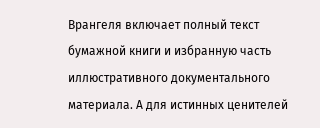Врангеля включает полный текст бумажной книги и избранную часть иллюстративного документального материала. А для истинных ценителей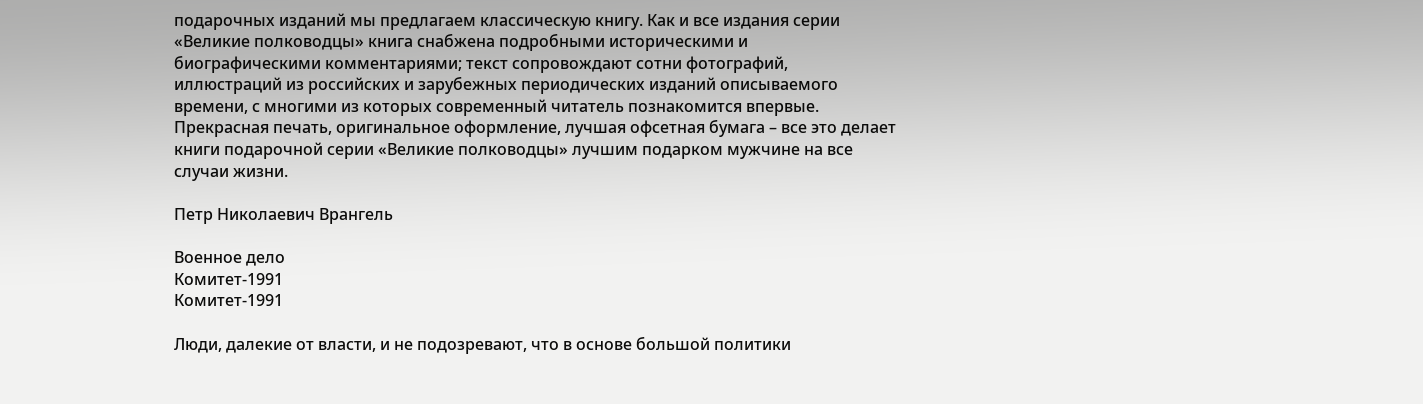подарочных изданий мы предлагаем классическую книгу. Как и все издания серии «Великие полководцы» книга снабжена подробными историческими и биографическими комментариями; текст сопровождают сотни фотографий, иллюстраций из российских и зарубежных периодических изданий описываемого времени, с многими из которых современный читатель познакомится впервые. Прекрасная печать, оригинальное оформление, лучшая офсетная бумага – все это делает книги подарочной серии «Великие полководцы» лучшим подарком мужчине на все случаи жизни.

Петр Николаевич Врангель

Военное дело
Комитет-1991
Комитет-1991

Люди, далекие от власти, и не подозревают, что в основе большой политики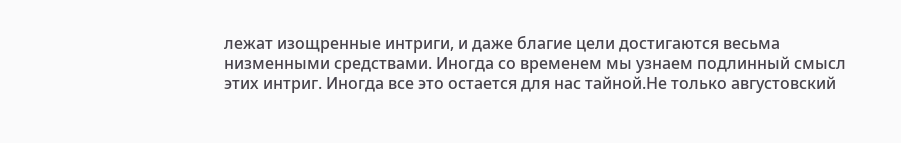лежат изощренные интриги, и даже благие цели достигаются весьма низменными средствами. Иногда со временем мы узнаем подлинный смысл этих интриг. Иногда все это остается для нас тайной.Не только августовский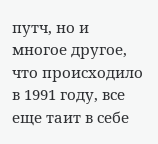путч, но и многое другое, что происходило в 1991 году, все еще таит в себе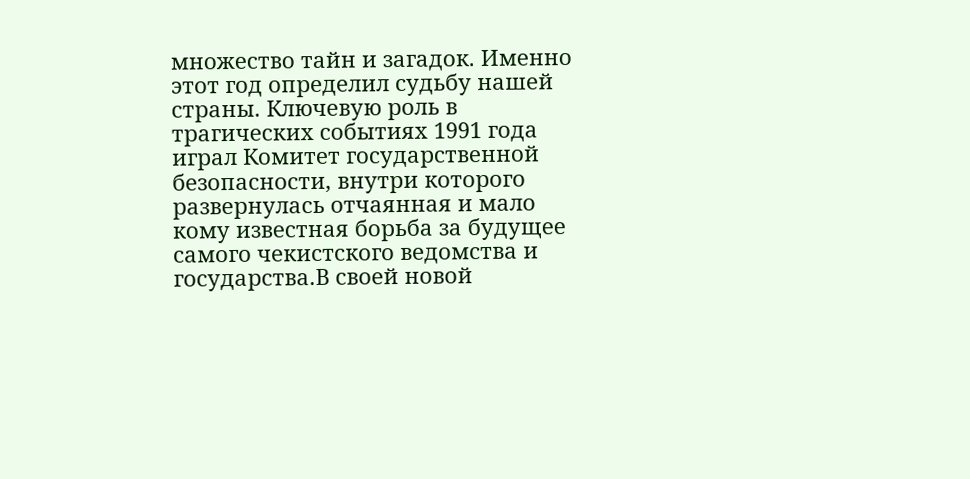множество тайн и загадок. Именно этот год определил судьбу нашей страны. Ключевую роль в трагических событиях 1991 года играл Комитет государственной безопасности, внутри которого развернулась отчаянная и мало кому известная борьба за будущее самого чекистского ведомства и государства.В своей новой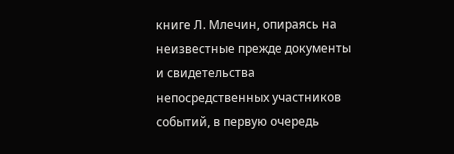книге Л. Млечин, опираясь на неизвестные прежде документы и свидетельства непосредственных участников событий, в первую очередь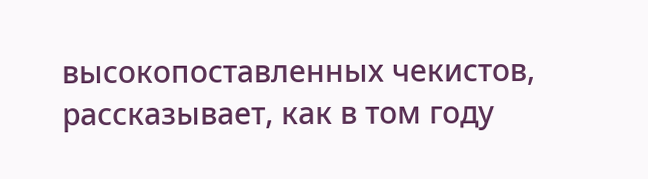высокопоставленных чекистов, рассказывает, как в том году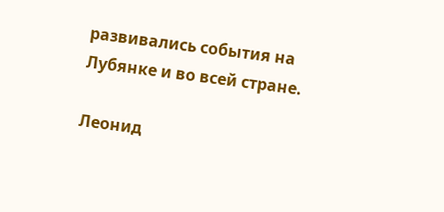развивались события на Лубянке и во всей стране.

Леонид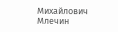Михайлович Млечин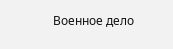Военное дело